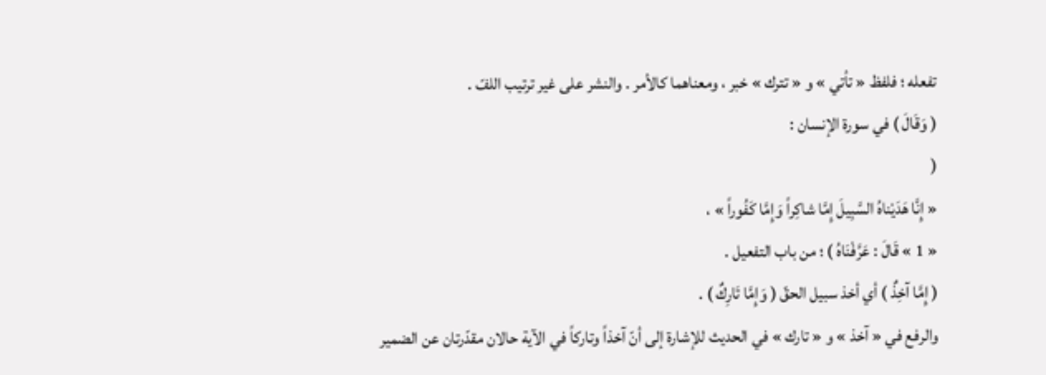تفعله ؛ فلفظ « تأتي » و « تترك » خبر ، ومعناهما كالأمر . والنشر على غير ترتيب اللفّ .
( وَقَالَ ) في سورة الإنسان :
(
« إِنَّا هَدَيْناهُ السَّبِيلَ إِمَّا شاكِراً وَإِمَّا كَفُوراً » ،
« 1 » قَالَ : عَرَّفْنَاهُ ) ؛ من باب التفعيل .
( إِمَّا آخِذٌ ) أي أخذ سبيل الحقّ ( وَإِمَّا تَارِكٌ ) .
والرفع في « آخذ » و « تارك » في الحديث للإشارة إلى أنّ آخذاً وتاركاً في الآية حالان مقدّرتان عن الضمير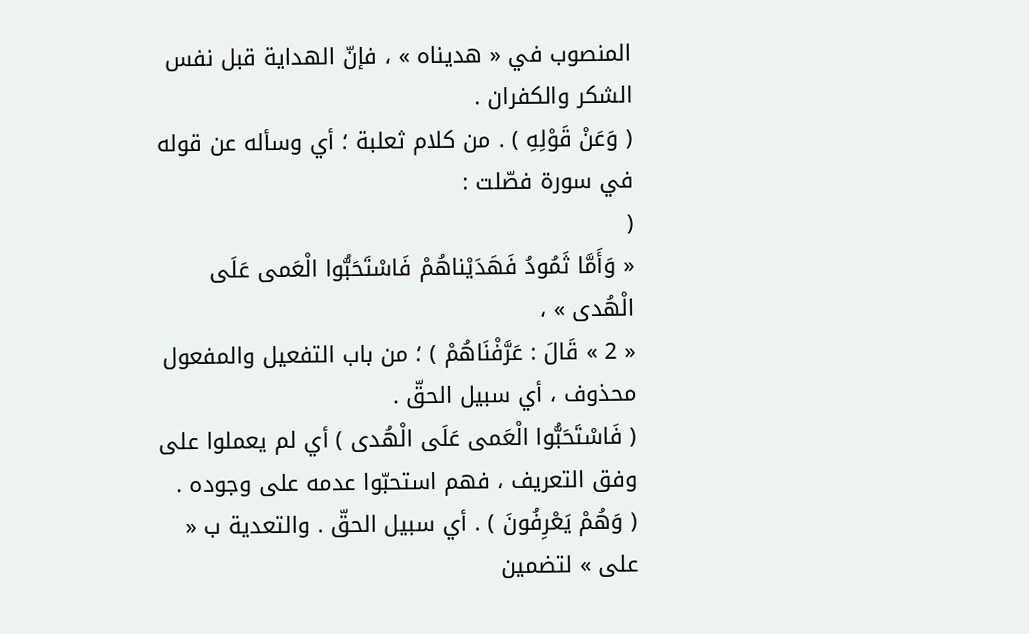المنصوب في « هديناه » ، فإنّ الهداية قبل نفس الشكر والكفران .
( وَعَنْ قَوْلِهِ ) . من كلام ثعلبة ؛ أي وسأله عن قوله في سورة فصّلت :
(
« وَأَمَّا ثَمُودُ فَهَدَيْناهُمْ فَاسْتَحَبُّوا الْعَمى عَلَى الْهُدى » ،
« 2 » قَالَ : عَرَّفْنَاهُمْ ) ؛ من باب التفعيل والمفعول محذوف ، أي سبيل الحقّ .
( فَاسْتَحَبُّوا الْعَمى عَلَى الْهُدى ) أي لم يعملوا على وفق التعريف ، فهم استحبّوا عدمه على وجوده .
( وَهُمْ يَعْرِفُونَ ) . أي سبيل الحقّ . والتعدية ب « على » لتضمين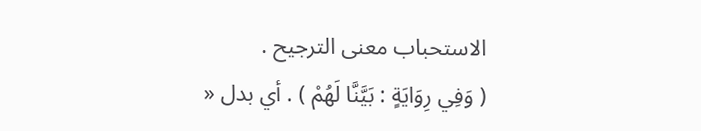الاستحباب معنى الترجيح .
( وَفِي رِوَايَةٍ : بَيَّنَّا لَهُمْ ) . أي بدل «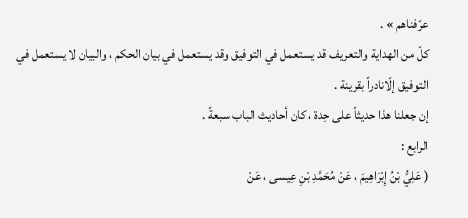عرّفناهم » .
كلّ من الهداية والتعريف قد يستعمل في التوفيق وقد يستعمل في بيان الحكم ، والبيان لا يستعمل في التوفيق إلّانادراً بقرينة .
إن جعلنا هذا حديثاً على حِدة ، كان أحاديث الباب سبعةً .
الرابع :
( عَلِيُّ بْنُ إِبْرَاهِيمَ ، عَنْ مُحَمَّدِ بْنِ عِيسى ، عَنْ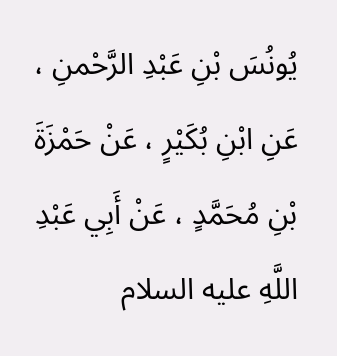يُونُسَ بْنِ عَبْدِ الرَّحْمنِ ، عَنِ ابْنِ بُكَيْرٍ ، عَنْ حَمْزَةَ بْنِ مُحَمَّدٍ ، عَنْ أَبِي عَبْدِ اللَّهِ عليه السلام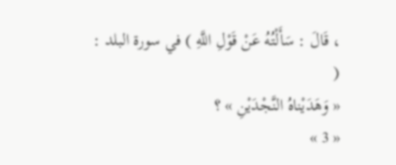، قَالَ : سَأَلْتُهُ عَنْ قَوْلِ اللَّهِ ) في سورة البلد :
(
« وَهَدَيْناهُ النَّجْدَيْنِ » ؟
« 3 »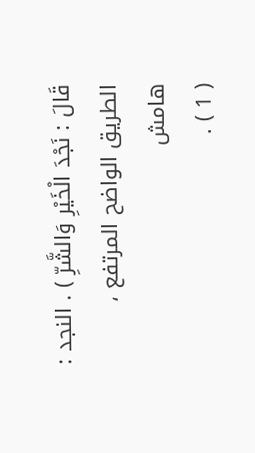قَالَ : نَجْدَ الْخَيْرِ وَالشَّرِّ ) . النجد : الطريق الواضح المرتفع ،
هامش
( 1 ) .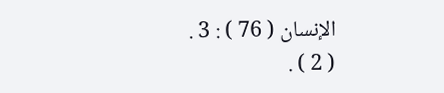الإنسان ( 76 ) : 3 .
( 2 ) .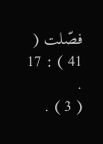فصّلت ( 41 ) : 17 .
( 3 ) .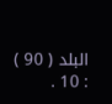البلد ( 90 ) : 10 .